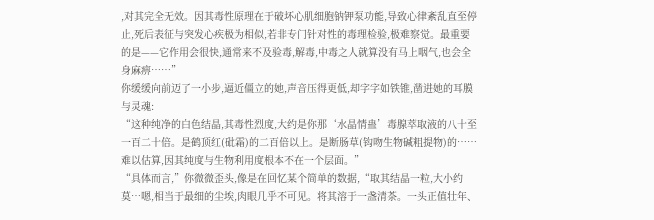,对其完全无效。因其毒性原理在于破坏心肌细胞钠钾泵功能,导致心律紊乱直至停止,死后表征与突发心疾极为相似,若非专门针对性的毒理检验,极难察觉。最重要的是——它作用会很快,通常来不及验毒,解毒,中毒之人就算没有马上咽气,也会全身麻痹……”
你缓缓向前迈了一小步,逼近僵立的她,声音压得更低,却字字如铁锥,凿进她的耳膜与灵魂:
“这种纯净的白色结晶,其毒性烈度,大约是你那‘水晶情蛊’毒腺萃取液的八十至一百二十倍。是鹤顶红(砒霜)的二百倍以上。是断肠草(钩吻生物碱粗提物)的……难以估算,因其纯度与生物利用度根本不在一个层面。”
“具体而言,”你微微歪头,像是在回忆某个简单的数据,“取其结晶一粒,大小约莫…嗯,相当于最细的尘埃,肉眼几乎不可见。将其溶于一盏清茶。一头正值壮年、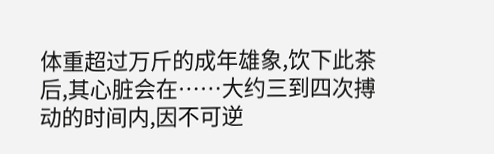体重超过万斤的成年雄象,饮下此茶后,其心脏会在……大约三到四次搏动的时间内,因不可逆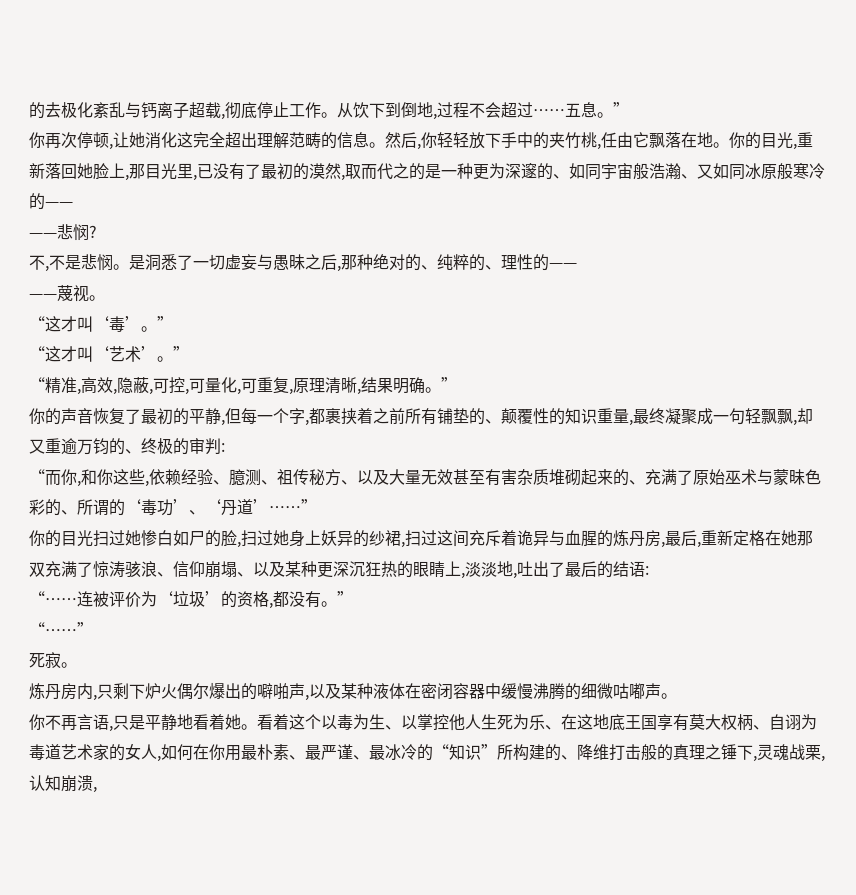的去极化紊乱与钙离子超载,彻底停止工作。从饮下到倒地,过程不会超过……五息。”
你再次停顿,让她消化这完全超出理解范畴的信息。然后,你轻轻放下手中的夹竹桃,任由它飘落在地。你的目光,重新落回她脸上,那目光里,已没有了最初的漠然,取而代之的是一种更为深邃的、如同宇宙般浩瀚、又如同冰原般寒冷的——
——悲悯?
不,不是悲悯。是洞悉了一切虚妄与愚昧之后,那种绝对的、纯粹的、理性的——
——蔑视。
“这才叫‘毒’。”
“这才叫‘艺术’。”
“精准,高效,隐蔽,可控,可量化,可重复,原理清晰,结果明确。”
你的声音恢复了最初的平静,但每一个字,都裹挟着之前所有铺垫的、颠覆性的知识重量,最终凝聚成一句轻飘飘,却又重逾万钧的、终极的审判:
“而你,和你这些,依赖经验、臆测、祖传秘方、以及大量无效甚至有害杂质堆砌起来的、充满了原始巫术与蒙昧色彩的、所谓的‘毒功’、‘丹道’……”
你的目光扫过她惨白如尸的脸,扫过她身上妖异的纱裙,扫过这间充斥着诡异与血腥的炼丹房,最后,重新定格在她那双充满了惊涛骇浪、信仰崩塌、以及某种更深沉狂热的眼睛上,淡淡地,吐出了最后的结语:
“……连被评价为‘垃圾’的资格,都没有。”
“……”
死寂。
炼丹房内,只剩下炉火偶尔爆出的噼啪声,以及某种液体在密闭容器中缓慢沸腾的细微咕嘟声。
你不再言语,只是平静地看着她。看着这个以毒为生、以掌控他人生死为乐、在这地底王国享有莫大权柄、自诩为毒道艺术家的女人,如何在你用最朴素、最严谨、最冰冷的“知识”所构建的、降维打击般的真理之锤下,灵魂战栗,认知崩溃,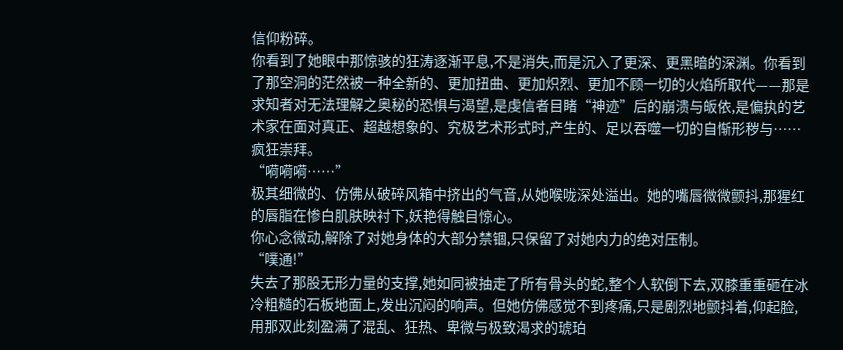信仰粉碎。
你看到了她眼中那惊骇的狂涛逐渐平息,不是消失,而是沉入了更深、更黑暗的深渊。你看到了那空洞的茫然被一种全新的、更加扭曲、更加炽烈、更加不顾一切的火焰所取代——那是求知者对无法理解之奥秘的恐惧与渴望,是虔信者目睹“神迹”后的崩溃与皈依,是偏执的艺术家在面对真正、超越想象的、究极艺术形式时,产生的、足以吞噬一切的自惭形秽与……疯狂崇拜。
“嗬嗬嗬……”
极其细微的、仿佛从破碎风箱中挤出的气音,从她喉咙深处溢出。她的嘴唇微微颤抖,那猩红的唇脂在惨白肌肤映衬下,妖艳得触目惊心。
你心念微动,解除了对她身体的大部分禁锢,只保留了对她内力的绝对压制。
“噗通!”
失去了那股无形力量的支撑,她如同被抽走了所有骨头的蛇,整个人软倒下去,双膝重重砸在冰冷粗糙的石板地面上,发出沉闷的响声。但她仿佛感觉不到疼痛,只是剧烈地颤抖着,仰起脸,用那双此刻盈满了混乱、狂热、卑微与极致渴求的琥珀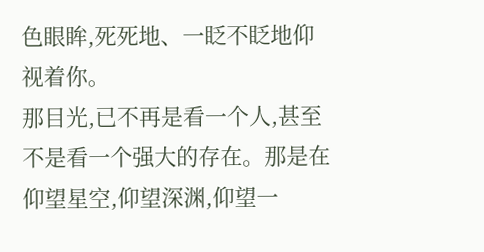色眼眸,死死地、一眨不眨地仰视着你。
那目光,已不再是看一个人,甚至不是看一个强大的存在。那是在仰望星空,仰望深渊,仰望一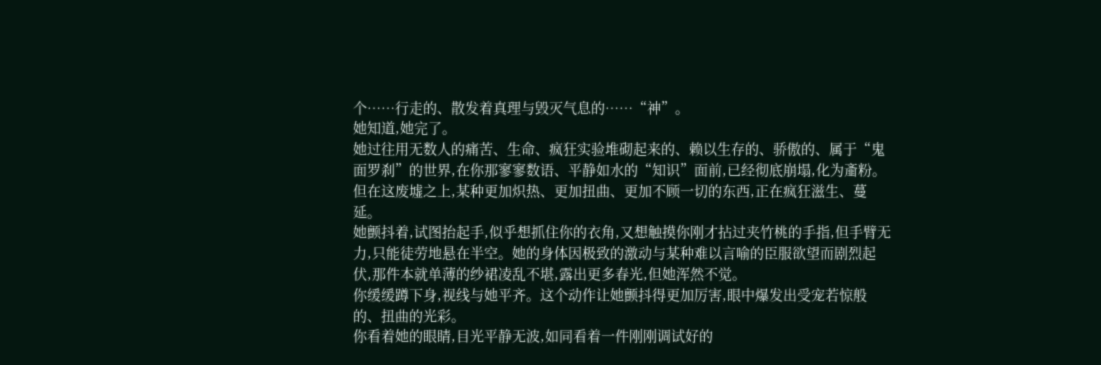个……行走的、散发着真理与毁灭气息的……“神”。
她知道,她完了。
她过往用无数人的痛苦、生命、疯狂实验堆砌起来的、赖以生存的、骄傲的、属于“鬼面罗刹”的世界,在你那寥寥数语、平静如水的“知识”面前,已经彻底崩塌,化为齑粉。但在这废墟之上,某种更加炽热、更加扭曲、更加不顾一切的东西,正在疯狂滋生、蔓延。
她颤抖着,试图抬起手,似乎想抓住你的衣角,又想触摸你刚才拈过夹竹桃的手指,但手臂无力,只能徒劳地悬在半空。她的身体因极致的激动与某种难以言喻的臣服欲望而剧烈起伏,那件本就单薄的纱裙凌乱不堪,露出更多春光,但她浑然不觉。
你缓缓蹲下身,视线与她平齐。这个动作让她颤抖得更加厉害,眼中爆发出受宠若惊般的、扭曲的光彩。
你看着她的眼睛,目光平静无波,如同看着一件刚刚调试好的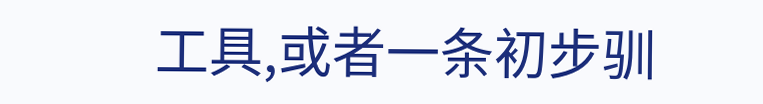工具,或者一条初步驯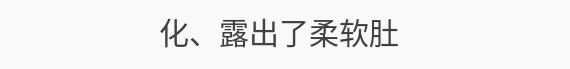化、露出了柔软肚